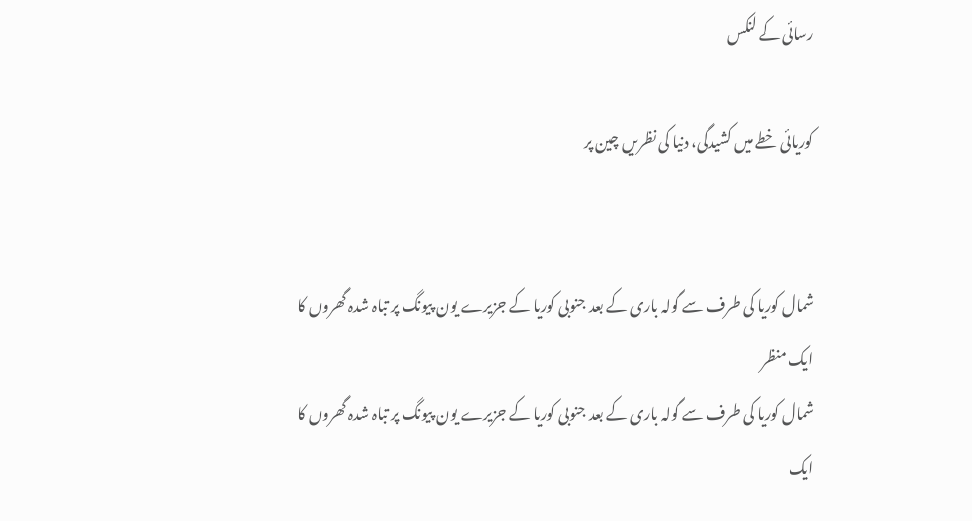رسائی کے لنکس

کوریائی خطے میں کشیدگی، دنیا کی نظریں چین پر


شمال کوریا کی طرف سے گولہ باری کے بعد جنوبی کوریا کے جزیرے یون پیونگ پر تباہ شدہ گھروں کا ایک منظر
شمال کوریا کی طرف سے گولہ باری کے بعد جنوبی کوریا کے جزیرے یون پیونگ پر تباہ شدہ گھروں کا ایک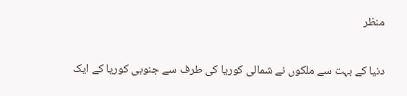منظر

دنیا کے بہت سے ملکوں نے شمالی کوریا کی طرف سے جنوبی کوریا کے ایک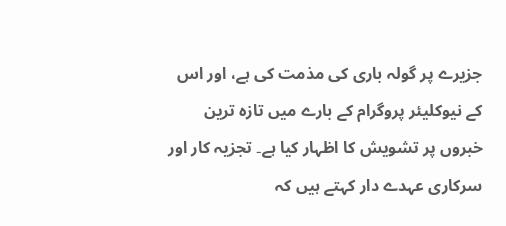جزیرے پر گولہ باری کی مذمت کی ہے، اور اس کے نیوکلیئر پروگرام کے بارے میں تازہ ترین خبروں پر تشویش کا اظہار کیا ہے۔ تجزیہ کار اور سرکاری عہدے دار کہتے ہیں کہ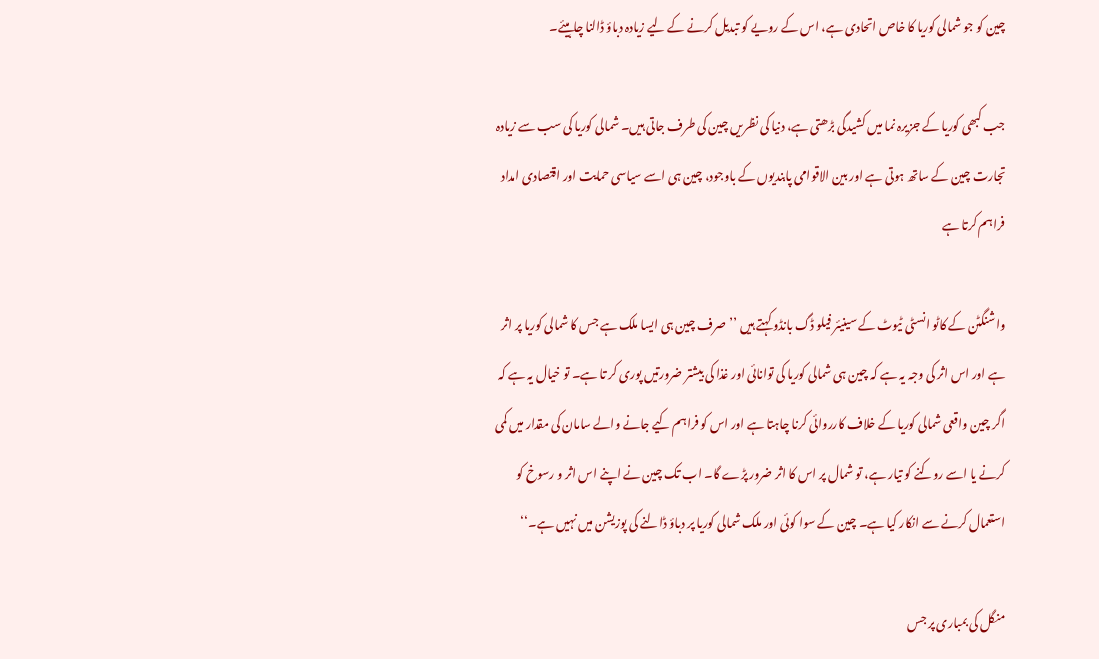چین کو جو شمالی کوریا کا خاص اتحادی ہے، اس کے رویے کو تبدیل کرنے کے لیے زیادہ دباؤ ڈالنا چاہیئے۔

جب کبھی کوریا کے جزیرہ نما میں کشیدگی بڑھتی ہے، دنیا کی نظریں چین کی طرف جاتی ہیں۔ شمالی کوریا کی سب سے زیادہ تجارت چین کے ساتھ ہوتی ہے اور بین الاقوامی پابندیوں کے باوجود، چین ہی اسے سیاسی حمایت اور اقتصادی امداد فراہم کرتا ہے

واشنگٹن کے کاٹو انسٹی ٹیوٹ کے سینیئر فیلو ڈگ بانڈو کہتے ہیں ’’صرف چین ہی ایسا ملک ہے جس کا شمالی کوریا پر اثر ہے اور اس اثر کی وجہ یہ ہے کہ چین ہی شمالی کوریا کی توانائی اور غذا کی بیشتر ضرورتیں پوری کر تا ہے۔ تو خیال یہ ہے کہ اگر چین واقعی شمالی کوریا کے خلاف کارروائی کرنا چاہتا ہے اور اس کو فراہم کیے جانے والے سامان کی مقدار میں کمی کرنے یا اسے روکنے کو تیار ہے، تو شمال پر اس کا اثر ضرور پڑے گا۔ اب تک چین نے اپنے اس اثر و رسوخ کو استعمال کرنے سے انکار کیا ہے۔ چین کے سوا کوئی اور ملک شمالی کوریا پر دباؤ ڈالنے کی پوزیشن میں نہیں ہے۔‘‘

منگل کی بمباری پر جس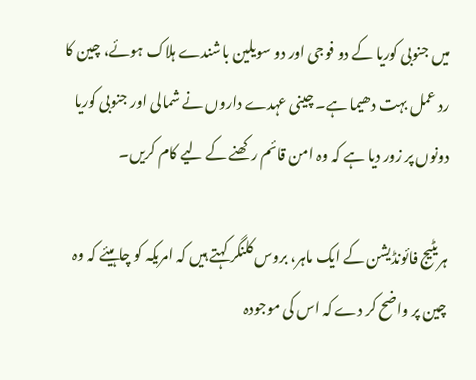میں جنوبی کوریا کے دو فوجی اور دو سویلین باشندے ہلاک ہوئے، چین کا رد عمل بہت دھیما ہے۔ چینی عہدے داروں نے شمالی اور جنوبی کوریا دونوں پر زور دیا ہے کہ وہ امن قائم رکھنے کے لیے کام کریں۔

ہریٹیج فائونڈیشن کے ایک ماہر، بروس کلنگر کہتے ہیں کہ امریکہ کو چاہیئے کہ وہ چین پر واضح کر دے کہ اس کی موجودہ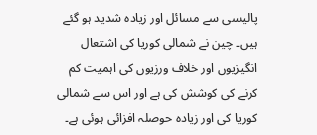پالیسی سے مسائل اور زیادہ شدید ہو گئے ہیں۔ چین نے شمالی کوریا کی اشتعال انگیزیوں اور خلاف ورزیوں کی اہمیت کم کرنے کی کوشش کی ہے اور اس سے شمالی کوریا کی اور زیادہ حوصلہ افزائی ہوئی ہے۔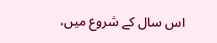اس سال کے شروع میں،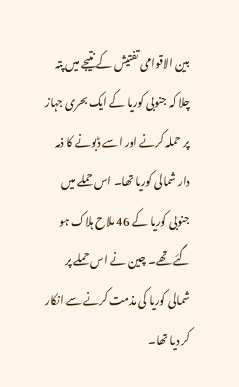بین الاقوامی تفتیش کے نتیجے میں پتہ چلا کہ جنوبی کوریا کے ایک بحری جہاز پر حملہ کرنے اور اسے ڈبونے کا ذمہ دار شمالی کوریا تھا۔ اس حملے میں جنوبی کوریا کے 46 ملاح ہلاک ہو گئے تھے۔ چین نے اس حملے پر شمالی کوریا کی مذمت کرنے سے انکار کر دیا تھا۔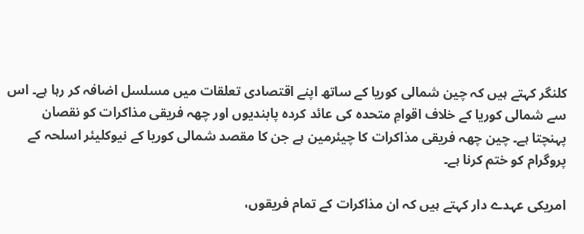کلنگر کہتے ہیں کہ چین شمالی کوریا کے ساتھ اپنے اقتصادی تعلقات میں مسلسل اضافہ کر رہا ہے۔ اس سے شمالی کوریا کے خلاف اقوامِ متحدہ کی عائد کردہ پابندیوں اور چھہ فریقی مذاکرات کو نقصان پہنچتا ہے۔ چین چھہ فریقی مذاکرات کا چیئرمین ہے جن کا مقصد شمالی کوریا کے نیوکلیئر اسلحہ کے پروگرام کو ختم کرنا ہے۔

امریکی عہدے دار کہتے ہیں کہ ان مذاکرات کے تمام فریقوں،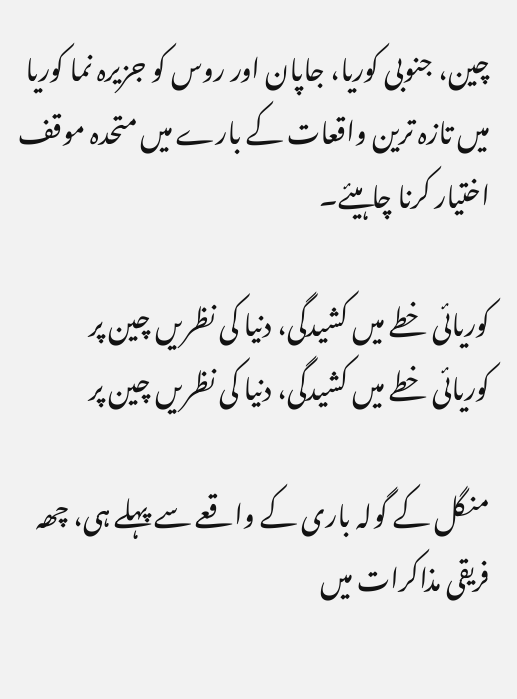چین، جنوبی کوریا، جاپان اور روس کو جزیرہ نما کوریا میں تازہ ترین واقعات کے بارے میں متحدہ موقف اختیار کرنا چاہیئے۔

کوریائی خطے میں کشیدگی، دنیا کی نظریں چین پر
کوریائی خطے میں کشیدگی، دنیا کی نظریں چین پر

منگل کے گولہ باری کے واقعے سے پہلے ہی، چھہ فریقی مذاکرات میں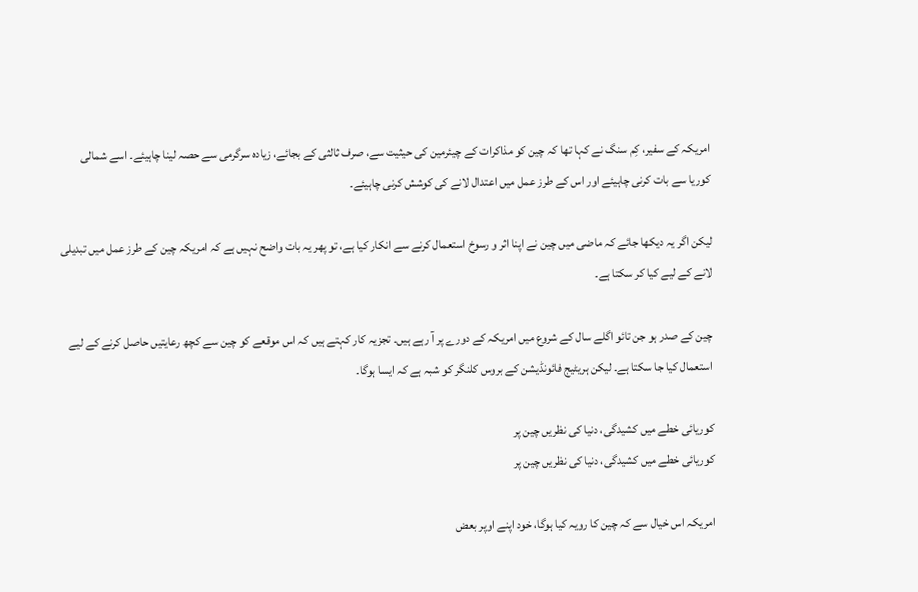امریکہ کے سفیر، کِم سنگ نے کہا تھا کہ چین کو مذاکرات کے چیئرمین کی حیثیت سے، صرف ثالثی کے بجائے، زیادہ سرگرمی سے حصہ لینا چاہیئے۔ اسے شمالی کوریا سے بات کرنی چاہیئے اور اس کے طرز عمل میں اعتدال لانے کی کوشش کرنی چاہیئے۔

لیکن اگر یہ دیکھا جائے کہ ماضی میں چین نے اپنا اثر و رسوخ استعمال کرنے سے انکار کیا ہے، تو پھر یہ بات واضح نہیں ہے کہ امریکہ چین کے طرز عمل میں تبدیلی لانے کے لیے کیا کر سکتا ہے۔

چین کے صدر ہو جن تائو اگلے سال کے شروع میں امریکہ کے دورے پر آ رہے ہیں۔ تجزیہ کار کہتے ہیں کہ اس موقعے کو چین سے کچھ رعایتیں حاصل کرنے کے لیے استعمال کیا جا سکتا ہے۔ لیکن ہریٹیج فائونڈیشن کے بروس کلنگر کو شبہ ہے کہ ایسا ہوگا۔

کوریائی خطے میں کشیدگی، دنیا کی نظریں چین پر
کوریائی خطے میں کشیدگی، دنیا کی نظریں چین پر

امریکہ اس خیال سے کہ چین کا رویہ کیا ہوگا، خود اپنے اوپر بعض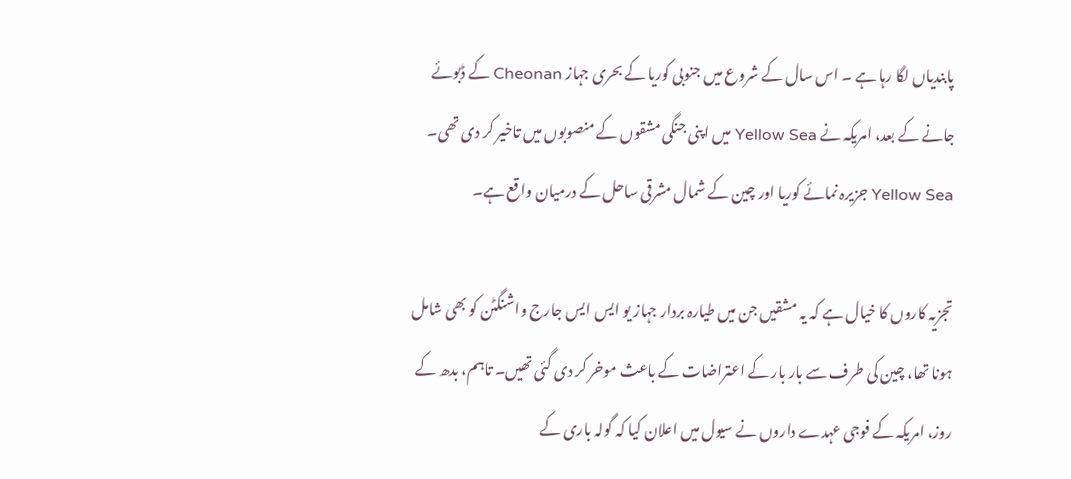پابندیاں لگا رہا ہے ۔ اس سال کے شروع میں جنوبی کوریا کے بحری جہاز Cheonan کے ڈبوئے جانے کے بعد، امریکہ نے Yellow Sea میں اپنی جنگی مشقوں کے منصوبوں میں تاخیر کر دی تھی۔ Yellow Sea جزیرہ نمائے کوریا اور چین کے شمال مشرقی ساحل کے درمیان واقع ہے۔

تجزیہ کاروں کا خیال ہے کہ یہ مشقیں جن میں طیارہ بردار جہاز یو ایس ایس جارج واشنگٹن کو بھی شامل ہونا تھا، چین کی طرف سے بار بار کے اعتراضات کے باعث موخر کر دی گئی تھیں۔ تاہم، بدھ کے روز، امریکہ کے فوجی عہدے داروں نے سیول میں اعلان کیا کہ گولہ باری کے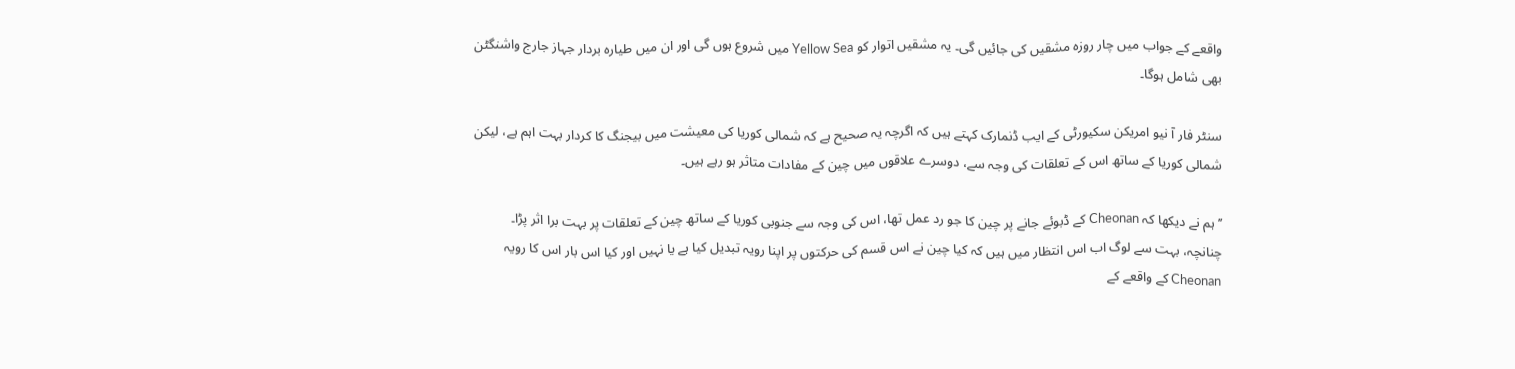واقعے کے جواب میں چار روزہ مشقیں کی جائیں گی۔ یہ مشقیں اتوار کو Yellow Sea میں شروع ہوں گی اور ان میں طیارہ بردار جہاز جارج واشنگٹن بھی شامل ہوگا۔

سنٹر فار آ نیو امریکن سکیورٹی کے ایب ڈنمارک کہتے ہیں کہ اگرچہ یہ صحیح ہے کہ شمالی کوریا کی معیشت میں بیجنگ کا کردار بہت اہم ہے، لیکن شمالی کوریا کے ساتھ اس کے تعلقات کی وجہ سے، دوسرے علاقوں میں چین کے مفادات متاثر ہو رہے ہیں۔

’’ہم نے دیکھا کہ Cheonan کے ڈبوئے جانے پر چین کا جو رد عمل تھا، اس کی وجہ سے جنوبی کوریا کے ساتھ چین کے تعلقات پر بہت برا اثر پڑا۔ چنانچہ، بہت سے لوگ اب اس انتظار میں ہیں کہ کیا چین نے اس قسم کی حرکتوں پر اپنا رویہ تبدیل کیا ہے یا نہیں اور کیا اس بار اس کا رویہ Cheonan کے واقعے کے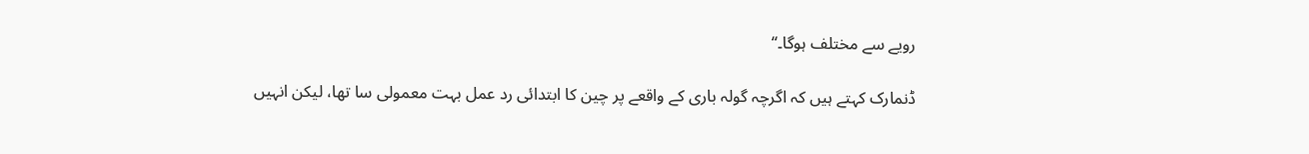رویے سے مختلف ہوگا۔‘‘

ڈنمارک کہتے ہیں کہ اگرچہ گولہ باری کے واقعے پر چین کا ابتدائی رد عمل بہت معمولی سا تھا، لیکن انہیں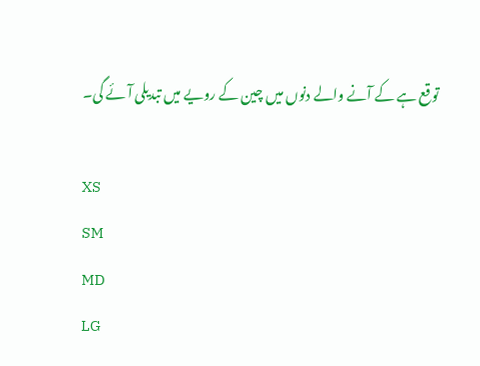توقع ہے کے آنے والے دنوں میں چین کے رویے میں تبدیلی آئے گی۔

XS
SM
MD
LG